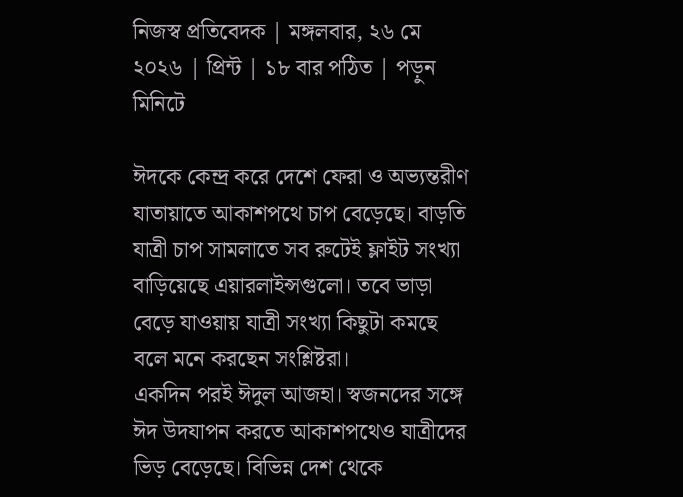নিজস্ব প্রতিবেদক | মঙ্গলবার, ২৬ মে ২০২৬ | প্রিন্ট | ১৮ বার পঠিত | পড়ুন মিনিটে

ঈদকে কেন্দ্র করে দেশে ফেরা ও অভ্যন্তরীণ যাতায়াতে আকাশপথে চাপ বেড়েছে। বাড়তি যাত্রী চাপ সামলাতে সব রুটেই ফ্লাইট সংখ্যা বাড়িয়েছে এয়ারলাইন্সগুলো। তবে ভাড়া বেড়ে যাওয়ায় যাত্রী সংখ্যা কিছুটা কমছে বলে মনে করছেন সংশ্লিষ্টরা।
একদিন পরই ঈদুল আজহা। স্বজনদের সঙ্গে ঈদ উদযাপন করতে আকাশপথেও যাত্রীদের ভিড় বেড়েছে। বিভিন্ন দেশ থেকে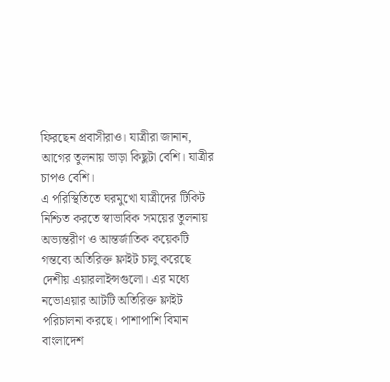ফিরছেন প্রবাসীরাও। যাত্রীরা জানান, আগের তুলনায় ভাড়া কিছুটা বেশি। যাত্রীর চাপও বেশি।
এ পরিস্থিতিতে ঘরমুখো যাত্রীদের টিকিট নিশ্চিত করতে স্বাভাবিক সময়ের তুলনায় অভ্যন্তরীণ ও আন্তর্জাতিক কয়েকটি গন্তব্যে অতিরিক্ত ফ্লাইট চালু করেছে দেশীয় এয়ারলাইন্সগুলো। এর মধ্যে নভোএয়ার আটটি অতিরিক্ত ফ্লাইট পরিচালনা করছে। পাশাপাশি বিমান বাংলাদেশ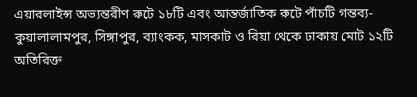এয়ারলাইন্স অভ্যন্তরীণ রুটে ১৮টি এবং আন্তর্জাতিক রুটে পাঁচটি গন্তব্য-কুয়ালালামপুর, সিঙ্গাপুর, ব্যাংকক, মাসকাট ও রিয়া থেকে ঢাকায় মোট ১২টি অতিরিক্ত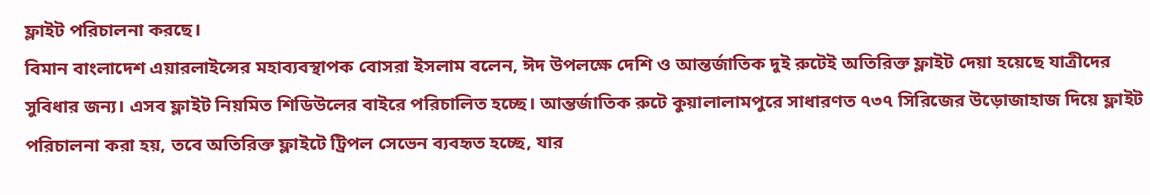ফ্লাইট পরিচালনা করছে।
বিমান বাংলাদেশ এয়ারলাইন্সের মহাব্যবস্থাপক বোসরা ইসলাম বলেন, ঈদ উপলক্ষে দেশি ও আন্তর্জাতিক দুই রুটেই অতিরিক্ত ফ্লাইট দেয়া হয়েছে যাত্রীদের সুবিধার জন্য। এসব ফ্লাইট নিয়মিত শিডিউলের বাইরে পরিচালিত হচ্ছে। আন্তর্জাতিক রুটে কুয়ালালামপুরে সাধারণত ৭৩৭ সিরিজের উড়োজাহাজ দিয়ে ফ্লাইট পরিচালনা করা হয়, তবে অতিরিক্ত ফ্লাইটে ট্রিপল সেভেন ব্যবহৃত হচ্ছে, যার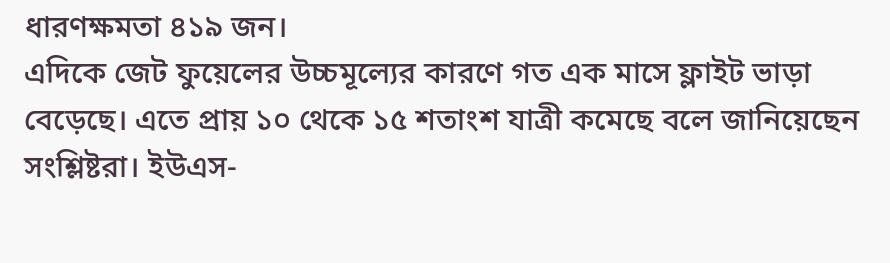ধারণক্ষমতা ৪১৯ জন।
এদিকে জেট ফুয়েলের উচ্চমূল্যের কারণে গত এক মাসে ফ্লাইট ভাড়া বেড়েছে। এতে প্রায় ১০ থেকে ১৫ শতাংশ যাত্রী কমেছে বলে জানিয়েছেন সংশ্লিষ্টরা। ইউএস-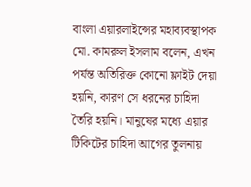বাংলা এয়ারলাইন্সের মহাব্যবস্থাপক মো. কামরুল ইসলাম বলেন, এখন পর্যন্ত অতিরিক্ত কোনো ফ্লাইট দেয়া হয়নি, কারণ সে ধরনের চাহিদা তৈরি হয়নি। মানুষের মধ্যে এয়ার টিকিটের চাহিদা আগের তুলনায়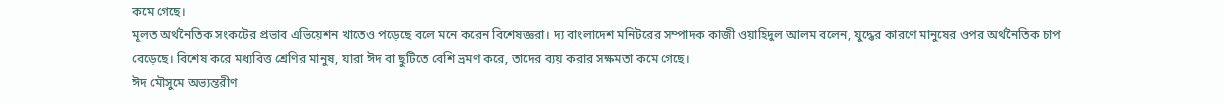কমে গেছে।
মূলত অর্থনৈতিক সংকটের প্রভাব এভিয়েশন খাতেও পড়েছে বলে মনে করেন বিশেষজ্ঞরা। দ্য বাংলাদেশ মনিটরের সম্পাদক কাজী ওয়াহিদুল আলম বলেন, যুদ্ধের কারণে মানুষের ওপর অর্থনৈতিক চাপ বেড়েছে। বিশেষ করে মধ্যবিত্ত শ্রেণির মানুষ, যারা ঈদ বা ছুটিতে বেশি ভ্রমণ করে, তাদের ব্যয় করার সক্ষমতা কমে গেছে।
ঈদ মৌসুমে অভ্যন্তরীণ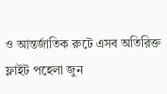ও আন্তর্জাতিক রুটে এসব অতিরিক্ত ফ্লাইট পহেলা জুন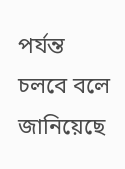পর্যন্ত চলবে বলে জানিয়েছে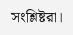সংশ্লিষ্টরা।